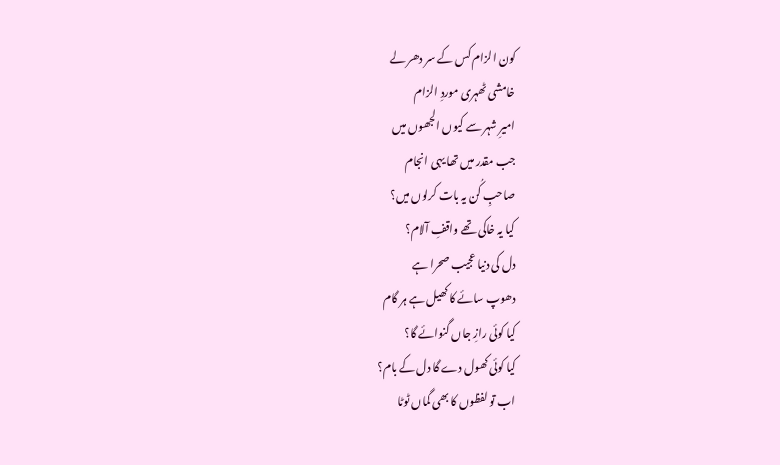کون الزام کس کے سر دھر لے
خامشی ٹھہری موردِ الزام
امیرِ شہر سے کیوں الجھوں میں
جب مقدر میں تھا یہی انجام
صاحبِ کُن یہ بات کرلوں میں؟
کیا یہ خاکی تھے واقفِ آلام؟
دل کی دنیا عجیب صحرا ہے
دھوپ سائے کا کھیل ہے ہر گام
کیا کوئی رازِ جاں گنوائے گا؟
کیا کوئی کھول دے گا دل کے بام؟
اب تو لفظوں کا بھی گماں ٹوٹا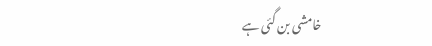خامشی بن گئی ہے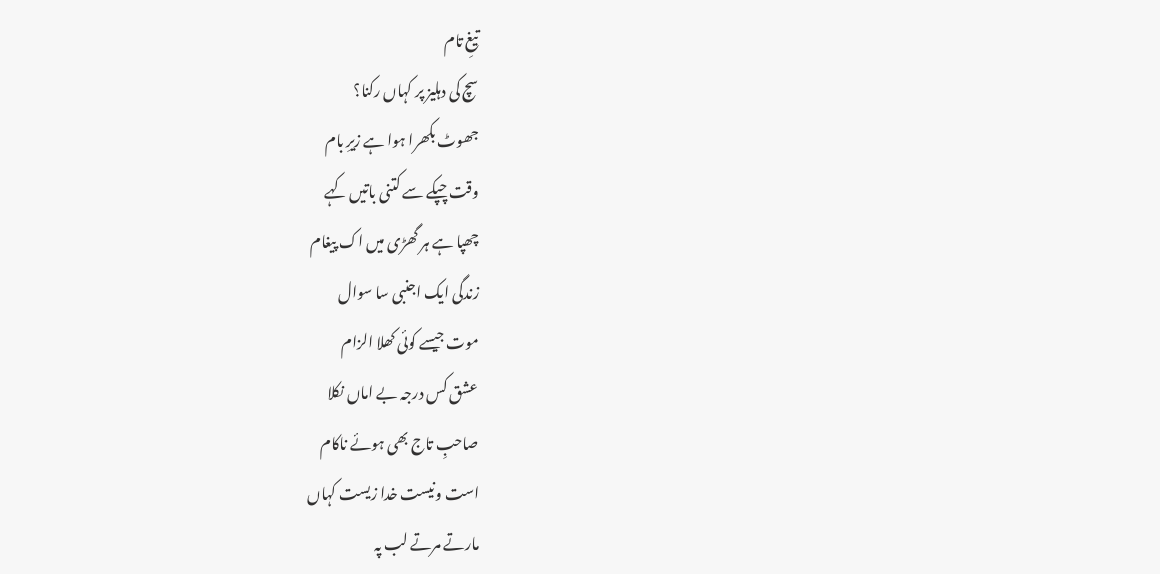تیغِ تام
سچ کی دہلیز پر کہاں رکنا؟
جھوٹ بکھرا ہوا ہے زیرِ بام
وقت چپکے سے کتنی باتیں کہے
چھپا ہے ہر گھڑی میں اک پیغام
زندگی ایک اجنبی سا سوال
موت جیسے کوئی کھلا الزام
عشق کس درجہ بے اماں نکلا
صاحبِ تاج بھی ہوئے ناکام
است ونیست خدا زیست کہاں
مارتے مرتے لب پہ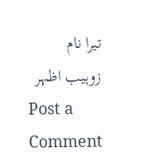تیرا نام
زوہیب اظہر
Post a Comment